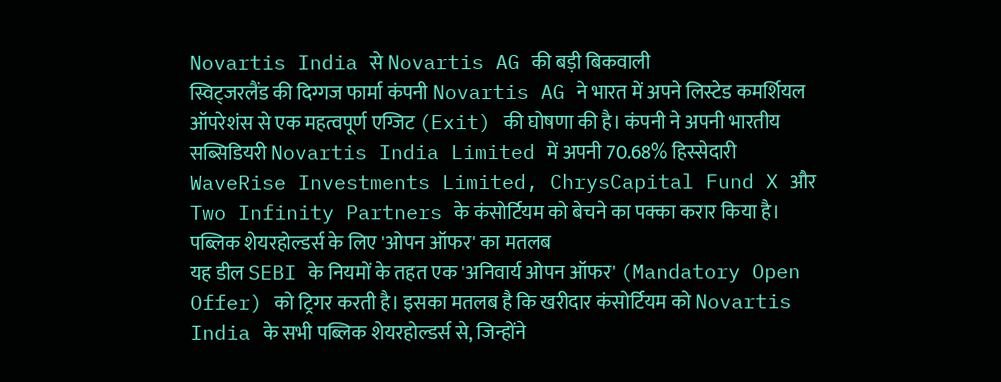Novartis India से Novartis AG की बड़ी बिकवाली
स्विट्जरलैंड की दिग्गज फार्मा कंपनी Novartis AG ने भारत में अपने लिस्टेड कमर्शियल ऑपरेशंस से एक महत्वपूर्ण एग्जिट (Exit) की घोषणा की है। कंपनी ने अपनी भारतीय सब्सिडियरी Novartis India Limited में अपनी 70.68% हिस्सेदारी WaveRise Investments Limited, ChrysCapital Fund X और Two Infinity Partners के कंसोर्टियम को बेचने का पक्का करार किया है।
पब्लिक शेयरहोल्डर्स के लिए 'ओपन ऑफर' का मतलब
यह डील SEBI के नियमों के तहत एक 'अनिवार्य ओपन ऑफर' (Mandatory Open Offer) को ट्रिगर करती है। इसका मतलब है कि खरीदार कंसोर्टियम को Novartis India के सभी पब्लिक शेयरहोल्डर्स से, जिन्होंने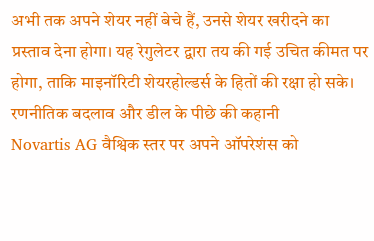अभी तक अपने शेयर नहीं बेचे हैं, उनसे शेयर खरीदने का प्रस्ताव देना होगा। यह रेगुलेटर द्वारा तय की गई उचित कीमत पर होगा, ताकि माइनॉरिटी शेयरहोल्डर्स के हितों की रक्षा हो सके।
रणनीतिक बदलाव और डील के पीछे की कहानी
Novartis AG वैश्विक स्तर पर अपने ऑपरेशंस को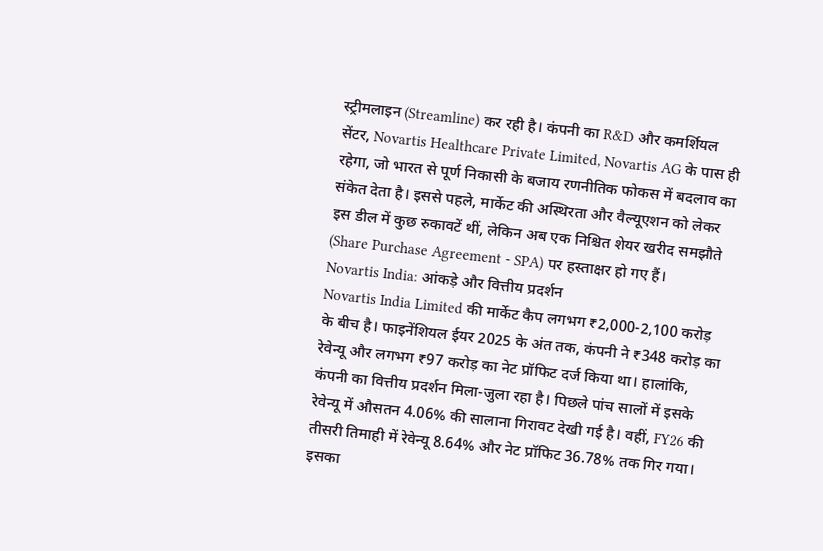स्ट्रीमलाइन (Streamline) कर रही है। कंपनी का R&D और कमर्शियल सेंटर, Novartis Healthcare Private Limited, Novartis AG के पास ही रहेगा, जो भारत से पूर्ण निकासी के बजाय रणनीतिक फोकस में बदलाव का संकेत देता है। इससे पहले, मार्केट की अस्थिरता और वैल्यूएशन को लेकर इस डील में कुछ रुकावटें थीं, लेकिन अब एक निश्चित शेयर खरीद समझौते (Share Purchase Agreement - SPA) पर हस्ताक्षर हो गए हैं।
Novartis India: आंकड़े और वित्तीय प्रदर्शन
Novartis India Limited की मार्केट कैप लगभग ₹2,000-2,100 करोड़ के बीच है। फाइनेंशियल ईयर 2025 के अंत तक, कंपनी ने ₹348 करोड़ का रेवेन्यू और लगभग ₹97 करोड़ का नेट प्रॉफिट दर्ज किया था। हालांकि, कंपनी का वित्तीय प्रदर्शन मिला-जुला रहा है। पिछले पांच सालों में इसके रेवेन्यू में औसतन 4.06% की सालाना गिरावट देखी गई है। वहीं, FY26 की तीसरी तिमाही में रेवेन्यू 8.64% और नेट प्रॉफिट 36.78% तक गिर गया। इसका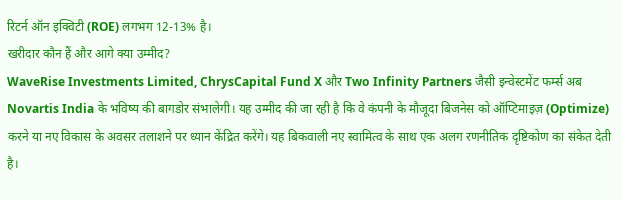रिटर्न ऑन इक्विटी (ROE) लगभग 12-13% है।
खरीदार कौन हैं और आगे क्या उम्मीद?
WaveRise Investments Limited, ChrysCapital Fund X और Two Infinity Partners जैसी इन्वेस्टमेंट फर्म्स अब Novartis India के भविष्य की बागडोर संभालेगी। यह उम्मीद की जा रही है कि वे कंपनी के मौजूदा बिजनेस को ऑप्टिमाइज़ (Optimize) करने या नए विकास के अवसर तलाशने पर ध्यान केंद्रित करेंगे। यह बिकवाली नए स्वामित्व के साथ एक अलग रणनीतिक दृष्टिकोण का संकेत देती है।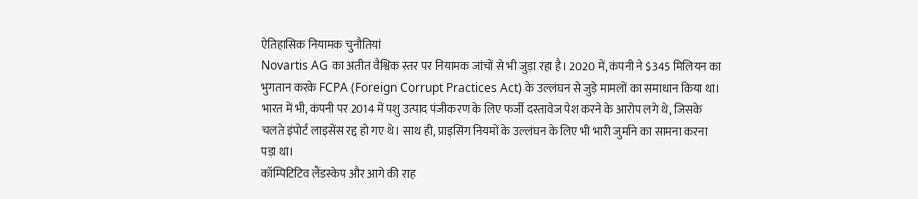ऐतिहासिक नियामक चुनौतियां
Novartis AG का अतीत वैश्विक स्तर पर नियामक जांचों से भी जुड़ा रहा है। 2020 में, कंपनी ने $345 मिलियन का भुगतान करके FCPA (Foreign Corrupt Practices Act) के उल्लंघन से जुड़े मामलों का समाधान किया था। भारत में भी, कंपनी पर 2014 में पशु उत्पाद पंजीकरण के लिए फर्जी दस्तावेज पेश करने के आरोप लगे थे, जिसके चलते इंपोर्ट लाइसेंस रद्द हो गए थे। साथ ही, प्राइसिंग नियमों के उल्लंघन के लिए भी भारी जुर्माने का सामना करना पड़ा था।
कॉम्पिटिटिव लैंडस्केप और आगे की राह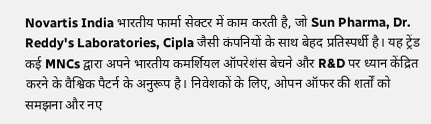Novartis India भारतीय फार्मा सेक्टर में काम करती है, जो Sun Pharma, Dr. Reddy's Laboratories, Cipla जैसी कंपनियों के साथ बेहद प्रतिस्पर्धी है। यह ट्रेंड कई MNCs द्वारा अपने भारतीय कमर्शियल ऑपरेशंस बेचने और R&D पर ध्यान केंद्रित करने के वैश्विक पैटर्न के अनुरूप है। निवेशकों के लिए, ओपन ऑफर की शर्तों को समझना और नए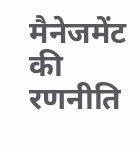मैनेजमेंट की रणनीति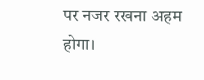पर नजर रखना अहम होगा।